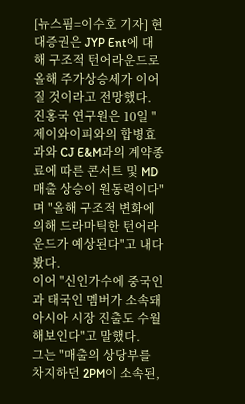[뉴스핌=이수호 기자] 현대증권은 JYP Ent에 대해 구조적 턴어라운드로 올해 주가상승세가 이어질 것이라고 전망했다.
진홍국 연구원은 10일 "제이와이피와의 합병효과와 CJ E&M과의 계약종료에 따른 콘서트 및 MD매출 상승이 원동력이다"며 "올해 구조적 변화에 의해 드라마틱한 턴어라운드가 예상된다"고 내다봤다.
이어 "신인가수에 중국인과 태국인 멤버가 소속돼 아시아 시장 진출도 수월해보인다"고 말했다.
그는 "매출의 상당부를 차지하던 2PM이 소속된,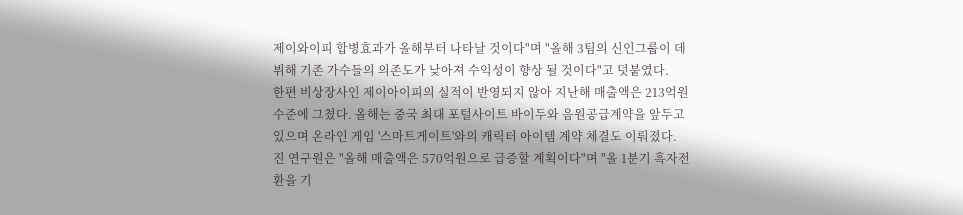제이와이피 합병효과가 올해부터 나타날 것이다"며 "올해 3팀의 신인그룹이 데뷔해 기존 가수들의 의존도가 낮아져 수익성이 향상 될 것이다"고 덧붙였다.
한편 비상장사인 제이아이피의 실적이 반영되지 않아 지난해 매출액은 213억원 수준에 그쳤다. 올해는 중국 최대 포털사이트 바이두와 음원공급계약을 앞두고 있으며 온라인 게임 '스마트게이트'와의 캐릭터 아이템 계약 체결도 이뤄졌다.
진 연구원은 "올해 매출액은 570억원으로 급증할 계획이다"며 "올 1분기 흑자전환을 기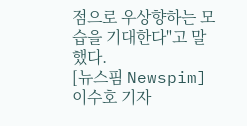점으로 우상향하는 모습을 기대한다"고 말했다.
[뉴스핌 Newspim] 이수호 기자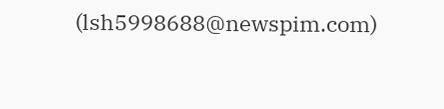(lsh5998688@newspim.com)